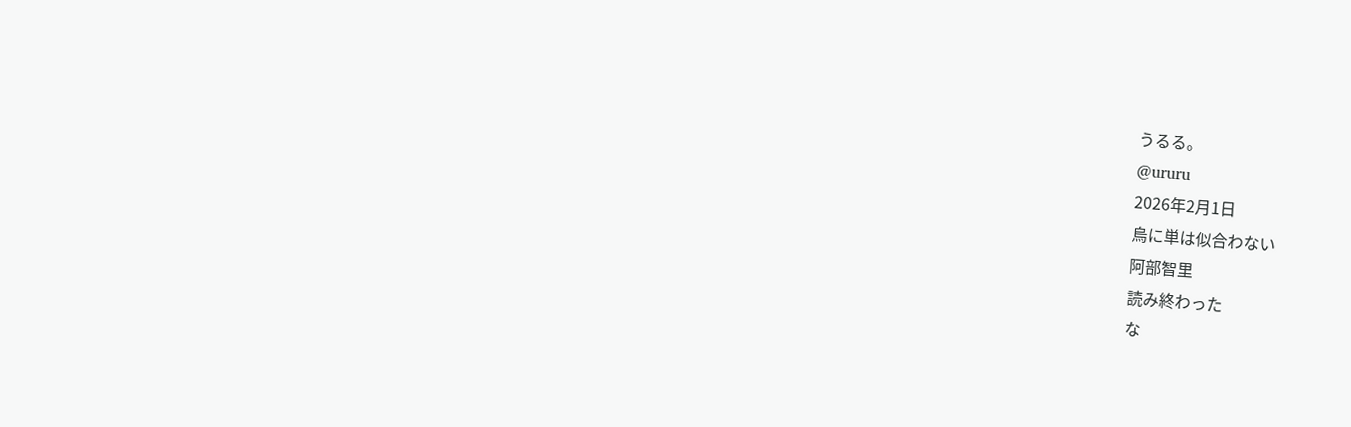うるる。
@ururu
2026年2月1日
烏に単は似合わない
阿部智里
読み終わった
な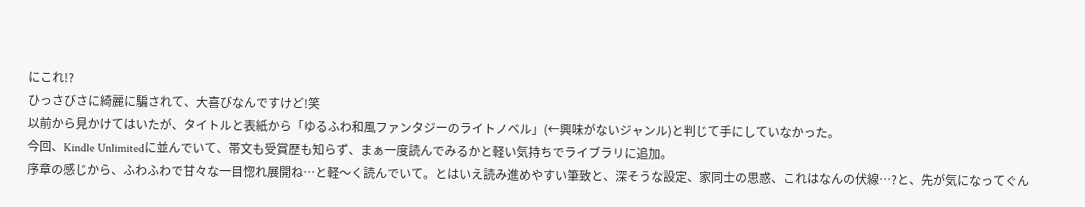にこれ!?
ひっさびさに綺麗に騙されて、大喜びなんですけど!笑
以前から見かけてはいたが、タイトルと表紙から「ゆるふわ和風ファンタジーのライトノベル」(←興味がないジャンル)と判じて手にしていなかった。
今回、Kindle Unlimitedに並んでいて、帯文も受賞歴も知らず、まぁ一度読んでみるかと軽い気持ちでライブラリに追加。
序章の感じから、ふわふわで甘々な一目惚れ展開ね…と軽〜く読んでいて。とはいえ読み進めやすい筆致と、深そうな設定、家同士の思惑、これはなんの伏線…?と、先が気になってぐん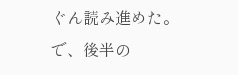ぐん読み進めた。
で、後半の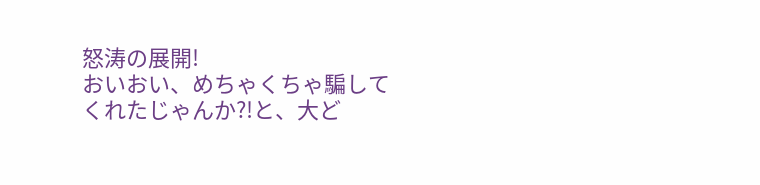怒涛の展開!
おいおい、めちゃくちゃ騙してくれたじゃんか?!と、大ど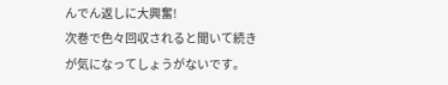んでん返しに大興奮!
次巻で色々回収されると聞いて続きが気になってしょうがないです。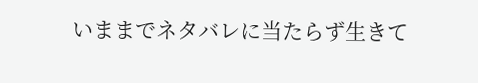いままでネタバレに当たらず生きて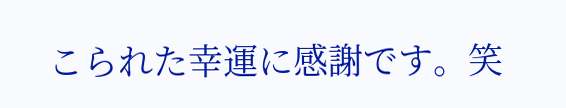こられた幸運に感謝です。笑